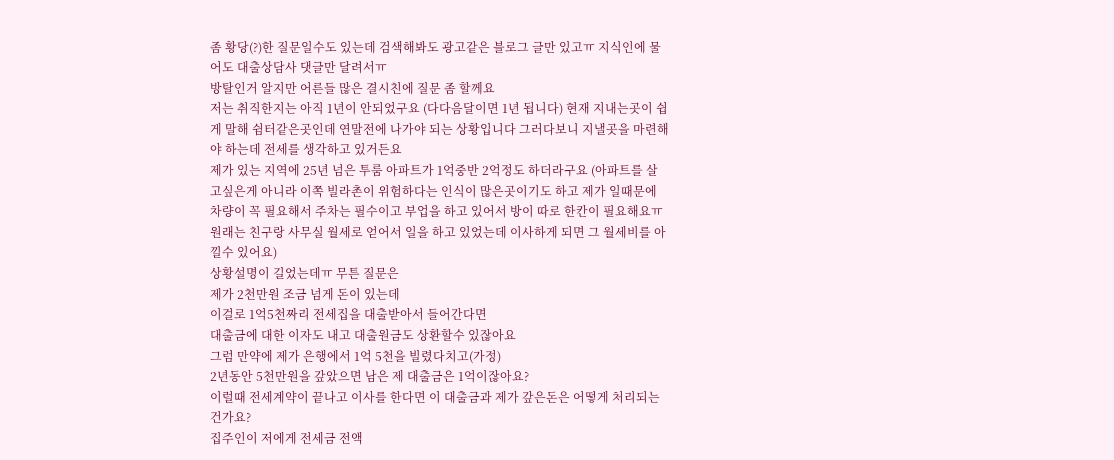좀 황당(?)한 질문일수도 있는데 검색해봐도 광고같은 블로그 글만 있고ㅠ 지식인에 물어도 대출상담사 댓글만 달려서ㅠ
방탈인거 알지만 어른들 많은 결시친에 질문 좀 할께요
저는 취직한지는 아직 1년이 안되었구요 (다다음달이면 1년 됩니다) 현재 지내는곳이 쉽게 말해 쉼터같은곳인데 연말전에 나가야 되는 상황입니다 그러다보니 지낼곳을 마련해야 하는데 전세를 생각하고 있거든요
제가 있는 지역에 25년 넘은 투룸 아파트가 1억중반 2억정도 하더라구요 (아파트를 살고싶은게 아니라 이쪽 빌라촌이 위험하다는 인식이 많은곳이기도 하고 제가 일때문에 차량이 꼭 필요해서 주차는 필수이고 부업을 하고 있어서 방이 따로 한칸이 필요해요ㅠ 원래는 친구랑 사무실 월세로 얻어서 일을 하고 있었는데 이사하게 되면 그 월세비를 아낄수 있어요)
상황설명이 길었는데ㅠ 무튼 질문은
제가 2천만원 조금 넘게 돈이 있는데
이걸로 1억5천짜리 전세집을 대출받아서 들어간다면
대출금에 대한 이자도 내고 대출원금도 상환할수 있잖아요
그럼 만약에 제가 은행에서 1억 5천을 빌렸다치고(가정)
2년동안 5천만원을 갚았으면 남은 제 대출금은 1억이잖아요?
이럴때 전세계약이 끝나고 이사를 한다면 이 대출금과 제가 갚은돈은 어떻게 처리되는건가요?
집주인이 저에게 전세금 전액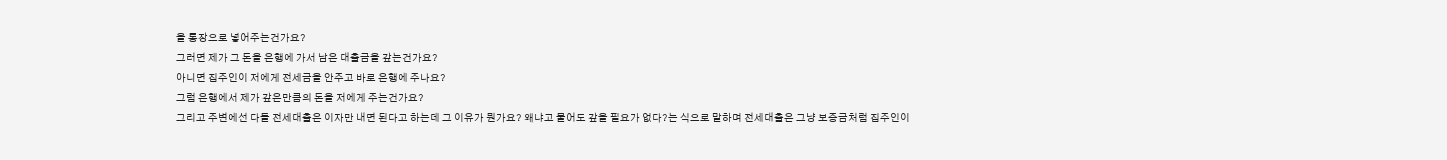을 통장으로 넣어주는건가요?
그러면 제가 그 돈을 은행에 가서 남은 대출금을 갚는건가요?
아니면 집주인이 저에게 전세금을 안주고 바로 은행에 주나요?
그럼 은행에서 제가 갚은만큼의 돈을 저에게 주는건가요?
그리고 주변에선 다들 전세대출은 이자만 내면 된다고 하는데 그 이유가 뭔가요? 왜냐고 물어도 갚을 필요가 없다?는 식으로 말하며 전세대출은 그냥 보증금처럼 집주인이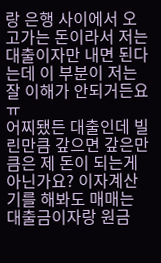랑 은행 사이에서 오고가는 돈이라서 저는 대출이자만 내면 된다는데 이 부분이 저는 잘 이해가 안되거든요ㅠ
어찌됐든 대출인데 빌린만큼 갚으면 갚은만큼은 제 돈이 되는게 아닌가요? 이자계산기를 해봐도 매매는 대출금이자랑 원금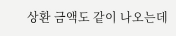상환 금액도 같이 나오는데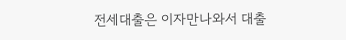전세대출은 이자만나와서 대출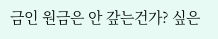금인 원금은 안 갚는건가? 싶은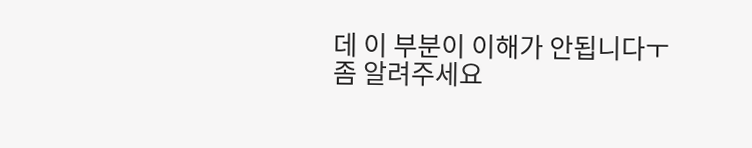데 이 부분이 이해가 안됩니다ㅜ
좀 알려주세요